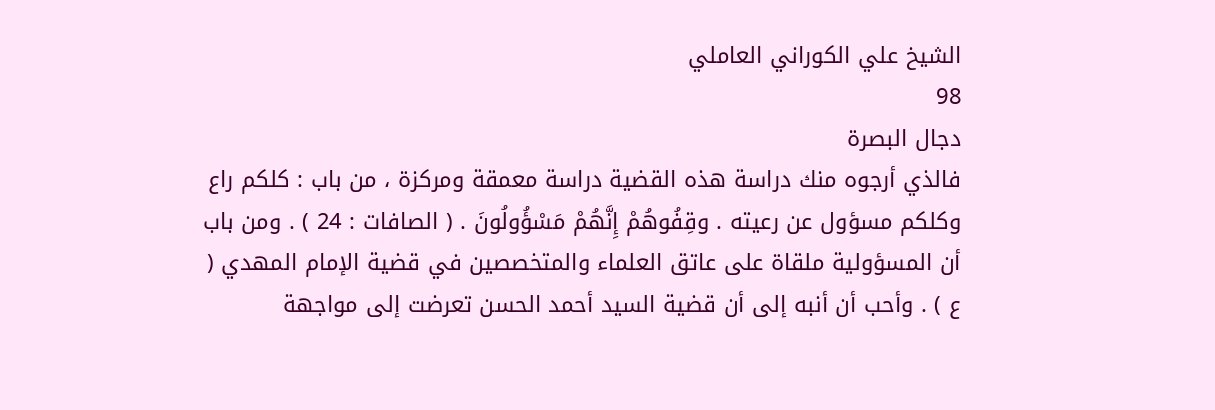الشيخ علي الكوراني العاملي
98
دجال البصرة
فالذي أرجوه منك دراسة هذه القضية دراسة معمقة ومركزة ، من باب : كلكم راع وكلكم مسؤول عن رعيته . وقِفُوهُمْ إِنَّهُمْ مَسْؤُولُونَ . ( الصافات : 24 ) . ومن باب أن المسؤولية ملقاة على عاتق العلماء والمتخصصين في قضية الإمام المهدي ( ع ) . وأحب أن أنبه إلى أن قضية السيد أحمد الحسن تعرضت إلى مواجهة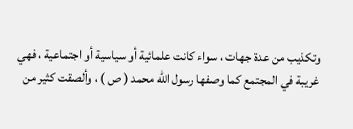وتكذيب من عدة جهات ، سواء كانت علمائية أو سياسية أو اجتماعية ، فهي غريبة في المجتمع كما وصفها رسول الله محمد ( ص ) ، وألصقت كثير من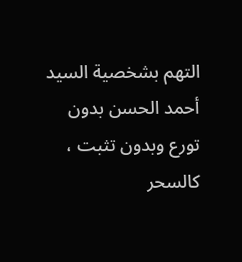التهم بشخصية السيد أحمد الحسن بدون تورع وبدون تثبت ، كالسحر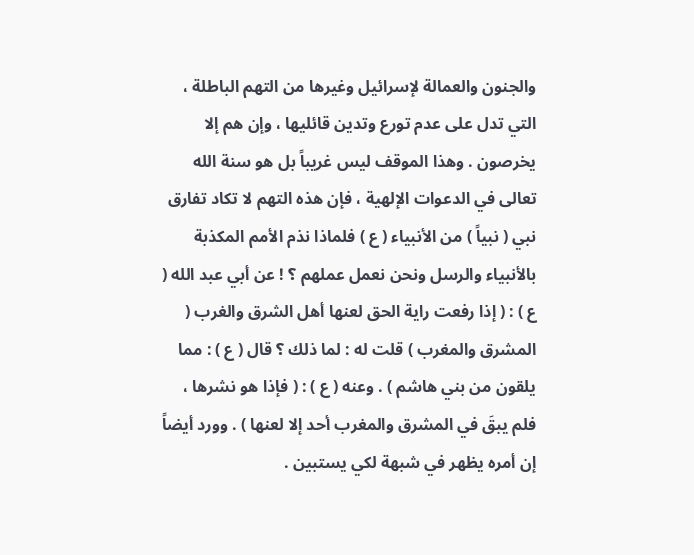والجنون والعمالة لإسرائيل وغيرها من التهم الباطلة ، التي تدل على عدم تورع وتدين قائليها ، وإن هم إلا يخرصون . وهذا الموقف ليس غريباً بل هو سنة الله تعالى في الدعوات الإلهية ، فإن هذه التهم لا تكاد تفارق نبي ( نبياً ) من الأنبياء ( ع ) فلماذا نذم الأمم المكذبة بالأنبياء والرسل ونحن نعمل عملهم ؟ ! عن أبي عبد الله ( ع ) : ( إذا رفعت راية الحق لعنها أهل الشرق والغرب ( المشرق والمغرب ) قلت له : لما ذلك ؟ قال ( ع ) : مما يلقون من بني هاشم ) . وعنه ( ع ) : ( فإذا هو نشرها ، فلم يبقَ في المشرق والمغرب أحد إلا لعنها ) . وورد أيضاً إن أمره يظهر في شبهة لكي يستبين .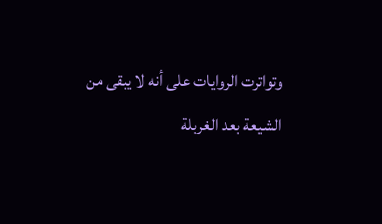وتواترت الروايات على أنه لا يبقى من الشيعة بعد الغربلة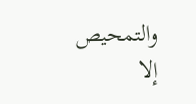والتمحيص إلا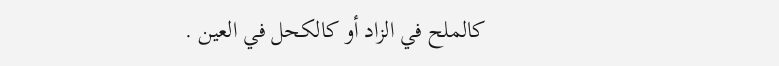كالملح في الزاد أو كالكحل في العين .